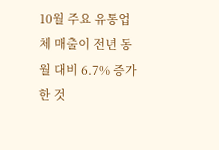10월 주요 유통업체 매출이 전년 동월 대비 6.7% 증가한 것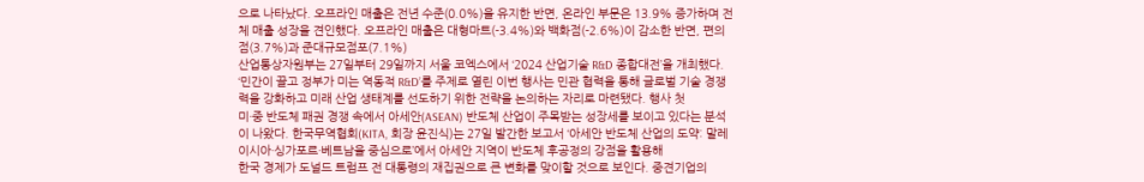으로 나타났다. 오프라인 매출은 전년 수준(0.0%)을 유지한 반면, 온라인 부문은 13.9% 증가하며 전체 매출 성장을 견인했다. 오프라인 매출은 대형마트(-3.4%)와 백화점(-2.6%)이 감소한 반면, 편의점(3.7%)과 준대규모점포(7.1%)
산업통상자원부는 27일부터 29일까지 서울 코엑스에서 ‘2024 산업기술 R&D 종합대전’을 개최했다. ‘민간이 끌고 정부가 미는 역동적 R&D’를 주제로 열린 이번 행사는 민관 협력을 통해 글로벌 기술 경쟁력을 강화하고 미래 산업 생태계를 선도하기 위한 전략을 논의하는 자리로 마련됐다. 행사 첫
미·중 반도체 패권 경쟁 속에서 아세안(ASEAN) 반도체 산업이 주목받는 성장세를 보이고 있다는 분석이 나왔다. 한국무역협회(KITA, 회장 윤진식)는 27일 발간한 보고서 ‘아세안 반도체 산업의 도약: 말레이시아·싱가포르·베트남을 중심으로’에서 아세안 지역이 반도체 후공정의 강점을 활용해
한국 경제가 도널드 트럼프 전 대통령의 재집권으로 큰 변화를 맞이할 것으로 보인다. 중견기업의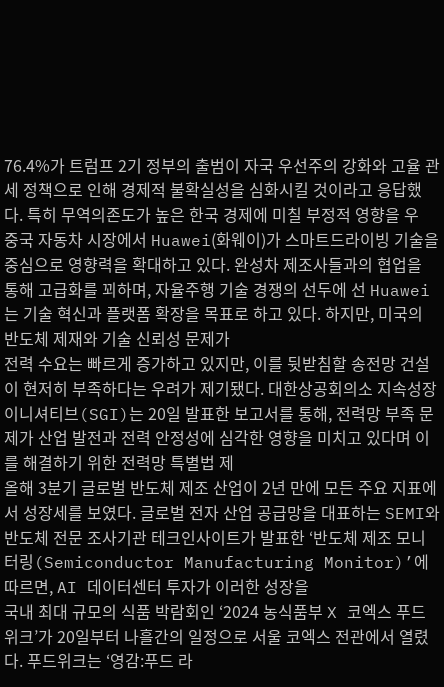76.4%가 트럼프 2기 정부의 출범이 자국 우선주의 강화와 고율 관세 정책으로 인해 경제적 불확실성을 심화시킬 것이라고 응답했다. 특히 무역의존도가 높은 한국 경제에 미칠 부정적 영향을 우
중국 자동차 시장에서 Huawei(화웨이)가 스마트드라이빙 기술을 중심으로 영향력을 확대하고 있다. 완성차 제조사들과의 협업을 통해 고급화를 꾀하며, 자율주행 기술 경쟁의 선두에 선 Huawei는 기술 혁신과 플랫폼 확장을 목표로 하고 있다. 하지만, 미국의 반도체 제재와 기술 신뢰성 문제가
전력 수요는 빠르게 증가하고 있지만, 이를 뒷받침할 송전망 건설이 현저히 부족하다는 우려가 제기됐다. 대한상공회의소 지속성장이니셔티브(SGI)는 20일 발표한 보고서를 통해, 전력망 부족 문제가 산업 발전과 전력 안정성에 심각한 영향을 미치고 있다며 이를 해결하기 위한 전력망 특별법 제
올해 3분기 글로벌 반도체 제조 산업이 2년 만에 모든 주요 지표에서 성장세를 보였다. 글로벌 전자 산업 공급망을 대표하는 SEMI와 반도체 전문 조사기관 테크인사이트가 발표한 ‘반도체 제조 모니터링(Semiconductor Manufacturing Monitor)’에 따르면, AI 데이터센터 투자가 이러한 성장을
국내 최대 규모의 식품 박람회인 ‘2024 농식품부 X 코엑스 푸드위크’가 20일부터 나흘간의 일정으로 서울 코엑스 전관에서 열렸다. 푸드위크는 ‘영감:푸드 라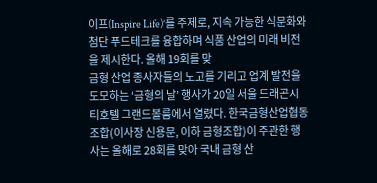이프(Inspire Life)’를 주제로, 지속 가능한 식문화와 첨단 푸드테크를 융합하며 식품 산업의 미래 비전을 제시한다. 올해 19회를 맞
금형 산업 종사자들의 노고를 기리고 업계 발전을 도모하는 ‘금형의 날’ 행사가 20일 서울 드래곤시티호텔 그랜드볼룸에서 열렸다. 한국금형산업협동조합(이사장 신용문, 이하 금형조합)이 주관한 행사는 올해로 28회를 맞아 국내 금형 산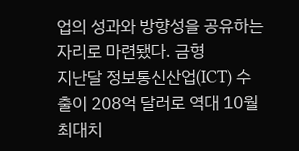업의 성과와 방향성을 공유하는 자리로 마련됐다. 금형
지난달 정보통신산업(ICT) 수출이 208억 달러로 역대 10월 최대치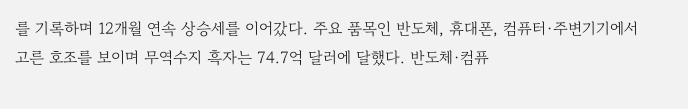를 기록하며 12개월 연속 상승세를 이어갔다. 주요 품목인 반도체, 휴대폰, 컴퓨터·주변기기에서 고른 호조를 보이며 무역수지 흑자는 74.7억 달러에 달했다. 반도체·컴퓨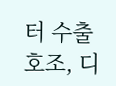터 수출 호조, 디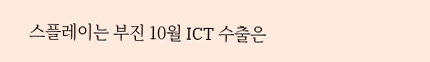스플레이는 부진 10월 ICT 수출은